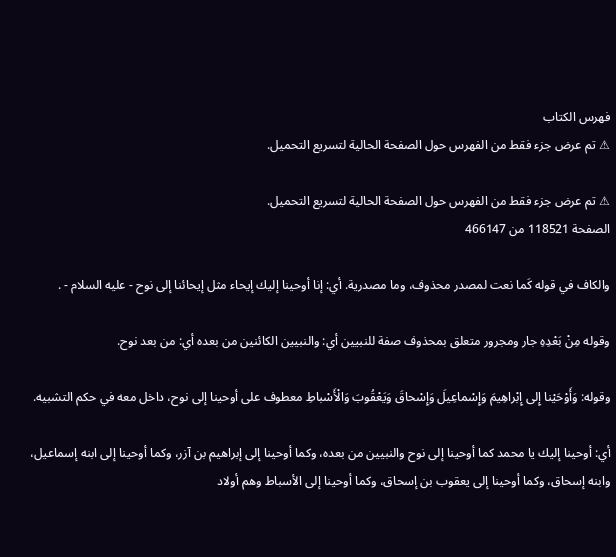فهرس الكتاب
⚠ تم عرض جزء فقط من الفهرس حول الصفحة الحالية لتسريع التحميل.

⚠ تم عرض جزء فقط من الفهرس حول الصفحة الحالية لتسريع التحميل.
الصفحة 118521 من 466147

والكاف في قوله كَما نعت لمصدر محذوف، وما مصدرية. أي: إنا أوحينا إليك إيحاء مثل إيحائنا إلى نوح - عليه السلام - .

وقوله مِنْ بَعْدِهِ جار ومجرور متعلق بمحذوف صفة للنبيين أي: والنبيين الكائنين من بعده أي: من بعد نوح.

وقوله: وَأَوْحَيْنا إِلى إِبْراهِيمَ وَإِسْماعِيلَ وَإِسْحاقَ وَيَعْقُوبَ وَالْأَسْباطِ معطوف على أوحينا إلى نوح، داخل معه في حكم التشبيه.

أي: أوحينا إليك يا محمد كما أوحينا إلى نوح والنبيين من بعده، وكما أوحينا إلى إبراهيم بن آزر، وكما أوحينا إلى ابنه إسماعيل، وابنه إسحاق، وكما أوحينا إلى يعقوب بن إسحاق، وكما أوحينا إلى الأسباط وهم أولاد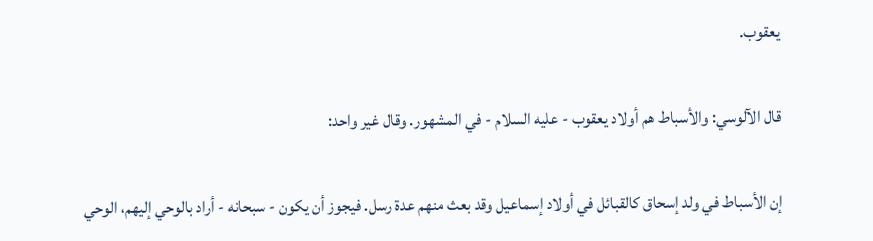يعقوب.

قال الآلوسي: والأسباط هم أولاد يعقوب - عليه السلام - في المشهور. وقال غير واحد:

إن الأسباط في ولد إسحاق كالقبائل في أولاد إسماعيل وقد بعث منهم عدة رسل. فيجوز أن يكون - سبحانه - أراد بالوحي إليهم، الوحي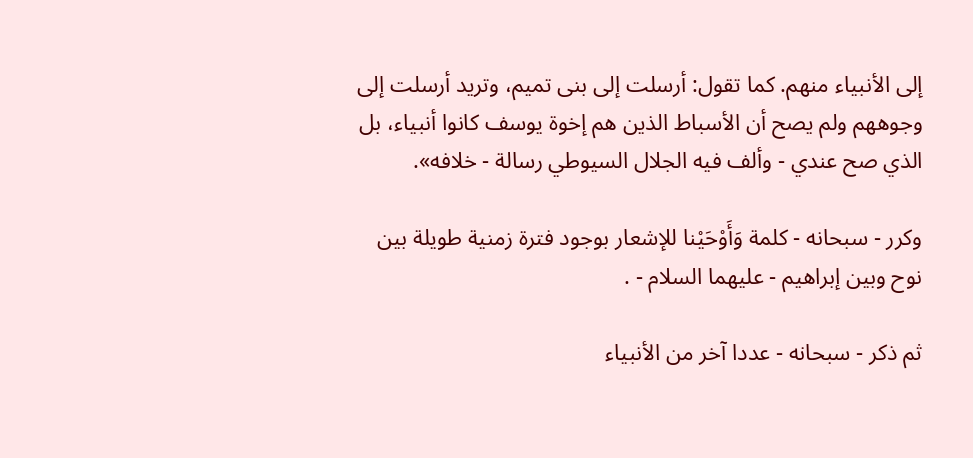إلى الأنبياء منهم. كما تقول: أرسلت إلى بنى تميم، وتريد أرسلت إلى وجوههم ولم يصح أن الأسباط الذين هم إخوة يوسف كانوا أنبياء، بل الذي صح عندي - وألف فيه الجلال السيوطي رسالة - خلافه».

وكرر - سبحانه - كلمة وَأَوْحَيْنا للإشعار بوجود فترة زمنية طويلة بين نوح وبين إبراهيم - عليهما السلام - .

ثم ذكر - سبحانه - عددا آخر من الأنبياء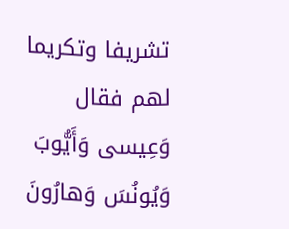تشريفا وتكريما لهم فقال وَعِيسى وَأَيُّوبَ وَيُونُسَ وَهارُونَ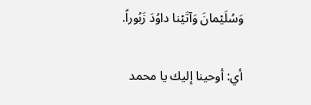وَسُلَيْمانَ وَآتَيْنا داوُدَ زَبُوراً.

أي: أوحينا إليك يا محمد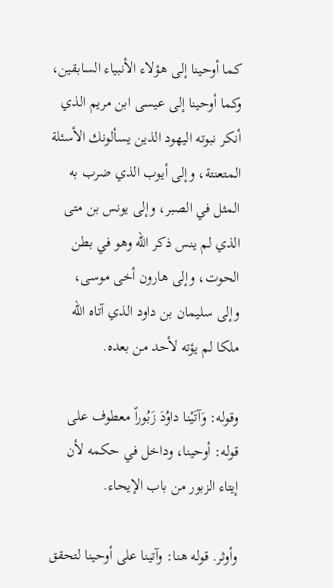كما أوحينا إلى هؤلاء الأنبياء السابقين، وكما أوحينا إلى عيسى ابن مريم الذي أنكر نبوته اليهود الذين يسألونك الأسئلة المتعنتة، وإلى أيوب الذي ضرب به المثل في الصبر، وإلى يونس بن متى الذي لم ينس ذكر الله وهو في بطن الحوت، وإلى هارون أخى موسى، وإلى سليمان بن داود الذي آتاه الله ملكا لم يؤته لأحد من بعده.

وقوله: وَآتَيْنا داوُدَ زَبُوراً معطوف على قوله: أوحينا، وداخل في حكمه لأن إيتاء الزبور من باب الإيحاء.

وأوثر. قوله هنا: وآتينا على أوحينا لتحقق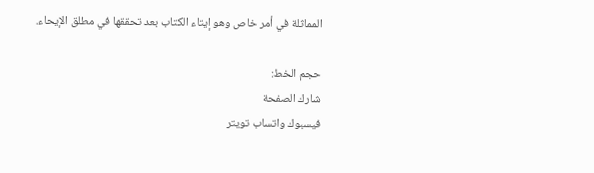المماثلة في أمر خاص وهو إيتاء الكتاب بعد تحققها في مطلق الإيحاء.

حجم الخط:
شارك الصفحة
فيسبوك واتساب تويتر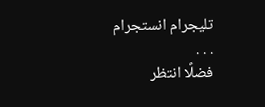تليجرام انستجرام
. . .
فضلًا انتظر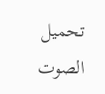تحميل الصوت